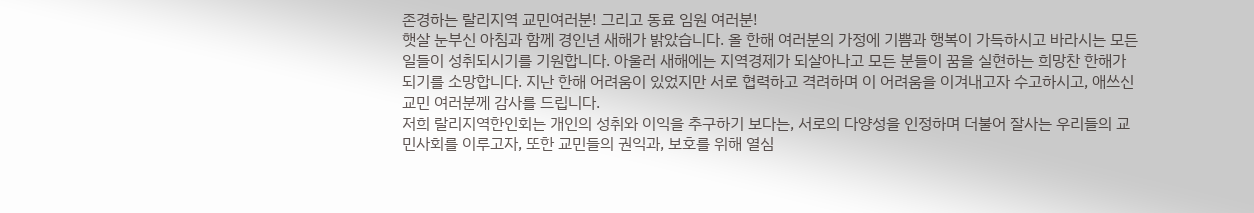존경하는 랄리지역 교민여러분! 그리고 동료 임원 여러분!
햇살 눈부신 아침과 함께 경인년 새해가 밝았습니다. 올 한해 여러분의 가정에 기쁨과 행복이 가득하시고 바라시는 모든 일들이 성취되시기를 기원합니다. 아울러 새해에는 지역경제가 되살아나고 모든 분들이 꿈을 실현하는 희망찬 한해가 되기를 소망합니다. 지난 한해 어려움이 있었지만 서로 협력하고 격려하며 이 어려움을 이겨내고자 수고하시고, 애쓰신 교민 여러분께 감사를 드립니다.
저희 랄리지역한인회는 개인의 성취와 이익을 추구하기 보다는, 서로의 다양성을 인정하며 더불어 잘사는 우리들의 교민사회를 이루고자, 또한 교민들의 권익과, 보호를 위해 열심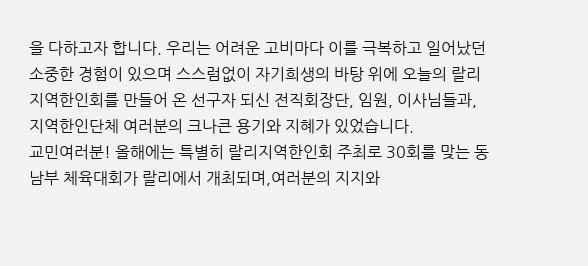을 다하고자 합니다. 우리는 어려운 고비마다 이를 극복하고 일어났던 소중한 경험이 있으며 스스럼없이 자기희생의 바탕 위에 오늘의 랄리지역한인회를 만들어 온 선구자 되신 전직회장단, 임원, 이사님들과, 지역한인단체 여러분의 크나큰 용기와 지혜가 있었습니다.
교민여러분! 올해에는 특별히 랄리지역한인회 주최로 30회를 맞는 동남부 체육대회가 랄리에서 개최되며,여러분의 지지와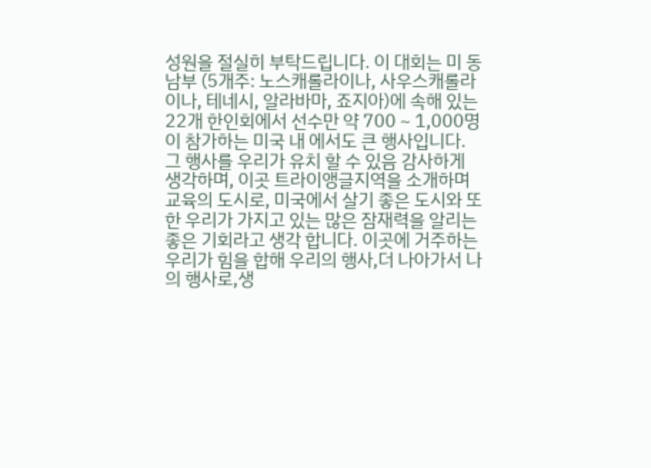성원을 절실히 부탁드립니다. 이 대회는 미 동남부 (5개주: 노스캐롤라이나, 사우스캐롤라이나, 테네시, 알라바마, 죠지아)에 속해 있는 22개 한인회에서 선수만 약 700 ~ 1,000명이 참가하는 미국 내 에서도 큰 행사입니다. 그 행사를 우리가 유치 할 수 있음 감사하게 생각하며, 이곳 트라이앵글지역을 소개하며 교육의 도시로, 미국에서 살기 좋은 도시와 또한 우리가 가지고 있는 많은 잠재력을 알리는 좋은 기회라고 생각 합니다. 이곳에 거주하는 우리가 힘을 합해 우리의 행사,더 나아가서 나의 행사로,생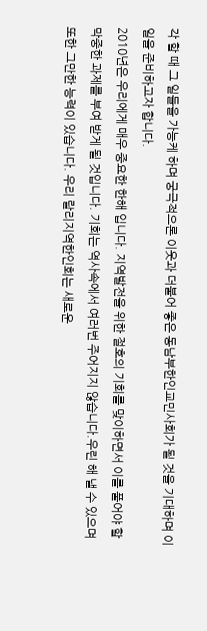각 할 때 그 일들을 가능케 하며 궁극적으론 이웃과 더불어 좋은 동남부한인교민사회가 될 것을 기대하며 이 일을 준비하고자 합니다.
2010년은 우리에게 매우 중요한 한해 입니다. 지역발전을 위한 절호의 기회를 맞이하면서 이를 풀어야 할 막중한 과제를 부여 받게 될 것입니다. 기회는 역사속에서 여러번 주어지지 않습니다.우린 해 낼 수 있으며 또한 그만한 능력이 있습니다. 우리 랄리지역한인회는 새로운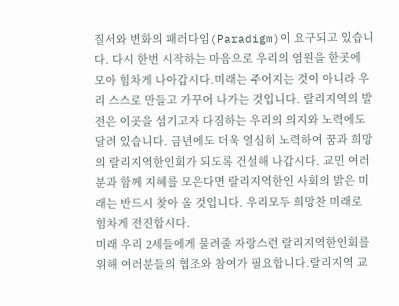질서와 변화의 패러다임(Paradigm)이 요구되고 있습니다. 다시 한번 시작하는 마음으로 우리의 염원을 한곳에 모아 힘차게 나아갑시다.미래는 주어지는 것이 아니라 우리 스스로 만들고 가꾸어 나가는 것입니다. 랄리지역의 발전은 이곳을 섬기고자 다짐하는 우리의 의지와 노력에도 달려 있습니다. 금년에도 더욱 열심히 노력하여 꿈과 희망의 랄리지역한인회가 되도록 건설해 나갑시다. 교민 여러분과 함께 지혜를 모은다면 랄리지역한인 사회의 밝은 미래는 반드시 찾아 올 것입니다. 우리모두 희망찬 미래로 힘차게 전진합시다.
미래 우리 2세들에게 물려줄 자랑스런 랄리지역한인회를 위해 여러분들의 협조와 참여가 필요합니다.랄리지역 교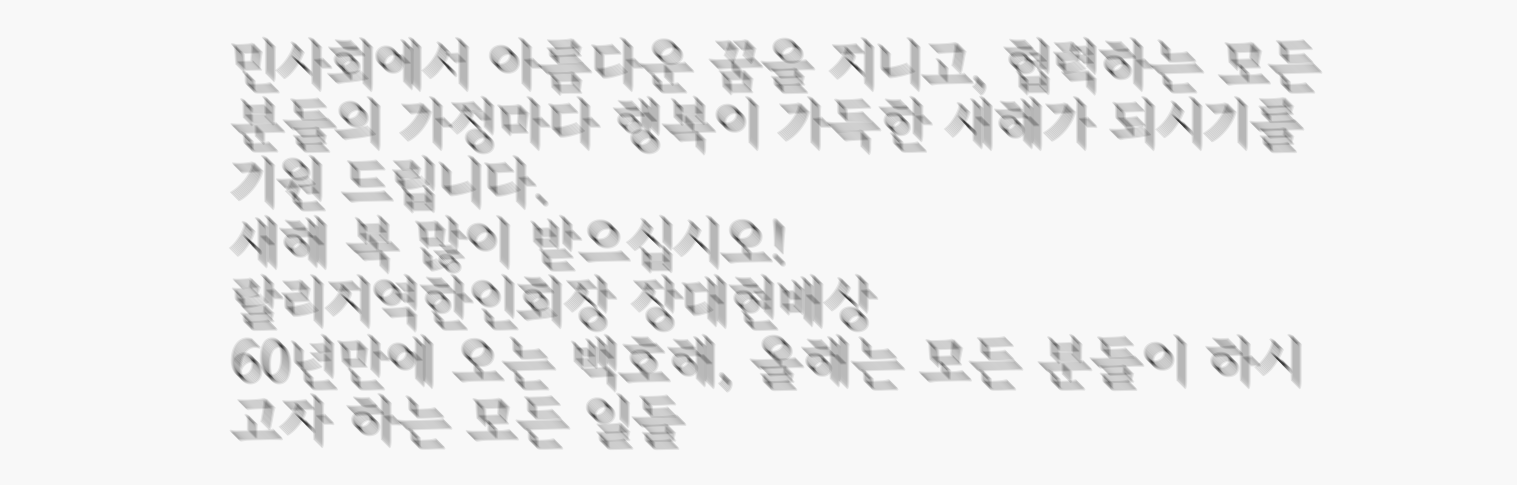민사회에서 아름다운 꿈을 지니고, 협력하는 모든 분들의 가정마다 행복이 가득한 새해가 되시기를 기원 드립니다.
새해 복 많이 받으십시오!
랄리지역한인회장 장대현배상
60년만에 오는 백호해, 올해는 모든 분들이 하시고자 하는 모든 일들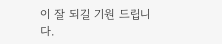이 잘 되길 기원 드립니다.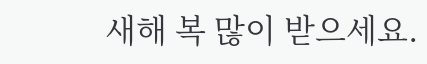새해 복 많이 받으세요.